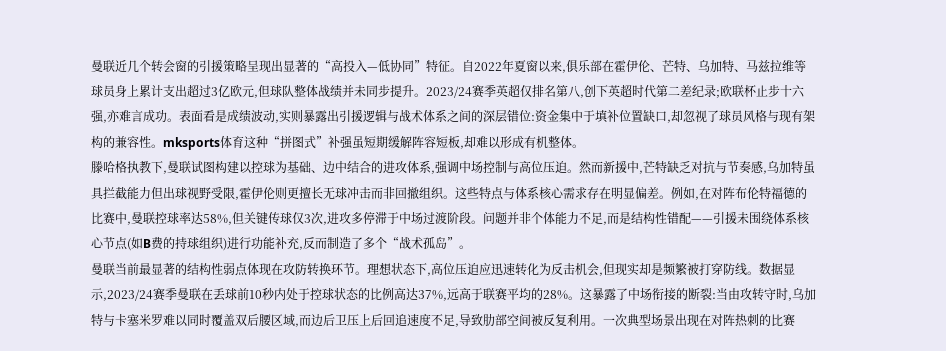曼联近几个转会窗的引援策略呈现出显著的“高投入—低协同”特征。自2022年夏窗以来,俱乐部在霍伊伦、芒特、乌加特、马兹拉维等球员身上累计支出超过3亿欧元,但球队整体战绩并未同步提升。2023/24赛季英超仅排名第八,创下英超时代第二差纪录;欧联杯止步十六强,亦难言成功。表面看是成绩波动,实则暴露出引援逻辑与战术体系之间的深层错位:资金集中于填补位置缺口,却忽视了球员风格与现有架构的兼容性。mksports体育这种“拼图式”补强虽短期缓解阵容短板,却难以形成有机整体。
滕哈格执教下,曼联试图构建以控球为基础、边中结合的进攻体系,强调中场控制与高位压迫。然而新援中,芒特缺乏对抗与节奏感,乌加特虽具拦截能力但出球视野受限,霍伊伦则更擅长无球冲击而非回撤组织。这些特点与体系核心需求存在明显偏差。例如,在对阵布伦特福德的比赛中,曼联控球率达58%,但关键传球仅3次,进攻多停滞于中场过渡阶段。问题并非个体能力不足,而是结构性错配——引援未围绕体系核心节点(如B费的持球组织)进行功能补充,反而制造了多个“战术孤岛”。
曼联当前最显著的结构性弱点体现在攻防转换环节。理想状态下,高位压迫应迅速转化为反击机会,但现实却是频繁被打穿防线。数据显示,2023/24赛季曼联在丢球前10秒内处于控球状态的比例高达37%,远高于联赛平均的28%。这暴露了中场衔接的断裂:当由攻转守时,乌加特与卡塞米罗难以同时覆盖双后腰区域,而边后卫压上后回追速度不足,导致肋部空间被反复利用。一次典型场景出现在对阵热刺的比赛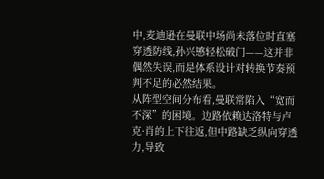中,麦迪逊在曼联中场尚未落位时直塞穿透防线,孙兴慜轻松破门——这并非偶然失误,而是体系设计对转换节奏预判不足的必然结果。
从阵型空间分布看,曼联常陷入“宽而不深”的困境。边路依赖达洛特与卢克·肖的上下往返,但中路缺乏纵向穿透力,导致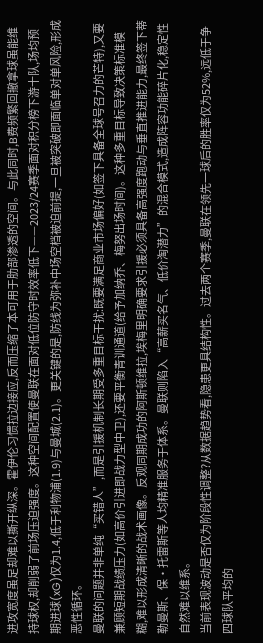进攻宽度虽足却难以撕开纵深。霍伊伦习惯拉边接应,反而压缩了本可用于肋部渗透的空间。与此同时,B费频繁回撤拿球虽能维持球权,却削弱了前场压迫强度。这种空间配置使曼联在面对低位防守时效率低下——2023/24赛季面对积分榜下游十队,场均预期进球(xG)仅为1.4,低于利物浦(1.9)与曼城(2.1)。更关键的是,防线为弥补中场空档被迫前提,一旦被突破即面临单对单风险,形成恶性循环。
曼联的问题并非单纯“买错人”,而是引援机制长期受多重目标干扰:既要满足商业市场偏好(如签下具备全球号召力的芒特),又要兼顾短期战绩压力(如高价引进即战力型中卫),还要平衡青训通道(给予加纳乔、梅努出场时间)。这种多重目标导致决策标准模糊,难以形成清晰的战术画像。反观同期成功的阿斯顿维拉,埃梅里明确要求引援必须具备高强度跑动与垂直推进能力,最终签下蒂勒曼斯、保·托雷斯等人均精准服务于体系。曼联则陷入“高薪买名气、低价淘潜力”的混合模式,造成阵容功能碎片化,稳定性自然难以维系。
当前表现波动是否仅为阶段性调整?从数据趋势看,隐患更具结构性。过去两个赛季,曼联在领先一球后的胜率仅为52%,远低于争四球队平均的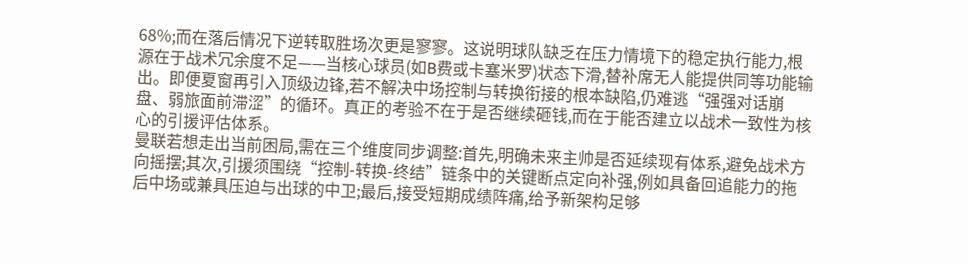68%;而在落后情况下逆转取胜场次更是寥寥。这说明球队缺乏在压力情境下的稳定执行能力,根源在于战术冗余度不足——当核心球员(如B费或卡塞米罗)状态下滑,替补席无人能提供同等功能输出。即便夏窗再引入顶级边锋,若不解决中场控制与转换衔接的根本缺陷,仍难逃“强强对话崩盘、弱旅面前滞涩”的循环。真正的考验不在于是否继续砸钱,而在于能否建立以战术一致性为核心的引援评估体系。
曼联若想走出当前困局,需在三个维度同步调整:首先,明确未来主帅是否延续现有体系,避免战术方向摇摆;其次,引援须围绕“控制-转换-终结”链条中的关键断点定向补强,例如具备回追能力的拖后中场或兼具压迫与出球的中卫;最后,接受短期成绩阵痛,给予新架构足够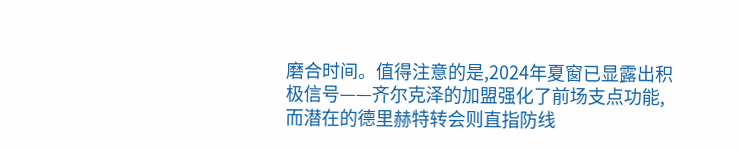磨合时间。值得注意的是,2024年夏窗已显露出积极信号——齐尔克泽的加盟强化了前场支点功能,而潜在的德里赫特转会则直指防线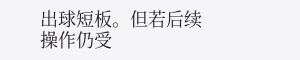出球短板。但若后续操作仍受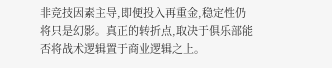非竞技因素主导,即便投入再重金,稳定性仍将只是幻影。真正的转折点,取决于俱乐部能否将战术逻辑置于商业逻辑之上。